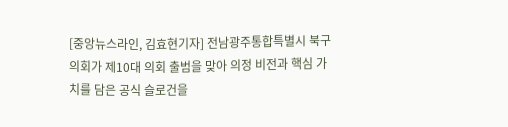[중앙뉴스라인, 김효현기자] 전남광주통합특별시 북구의회가 제10대 의회 출범을 맞아 의정 비전과 핵심 가치를 담은 공식 슬로건을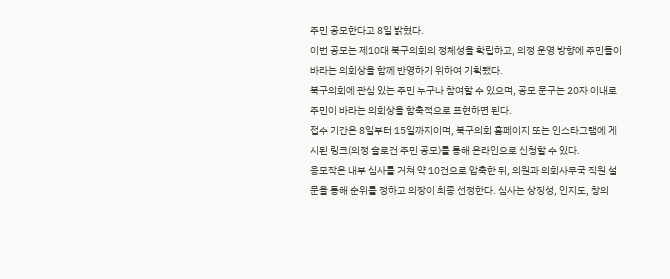주민 공모한다고 8일 밝혔다.
이번 공모는 제10대 북구의회의 정체성을 확립하고, 의정 운영 방향에 주민들이 바라는 의회상을 함께 반영하기 위하여 기획됐다.
북구의회에 관심 있는 주민 누구나 참여할 수 있으며, 공모 문구는 20자 이내로 주민이 바라는 의회상을 함축적으로 표현하면 된다.
접수 기간은 8일부터 15일까지이며, 북구의회 홈페이지 또는 인스타그램에 게시된 링크(의정 슬로건 주민 공모)를 통해 온라인으로 신청할 수 있다.
응모작은 내부 심사를 거쳐 약 10건으로 압축한 뒤, 의원과 의회사무국 직원 설문을 통해 순위를 정하고 의장이 최종 선정한다. 심사는 상징성, 인지도, 창의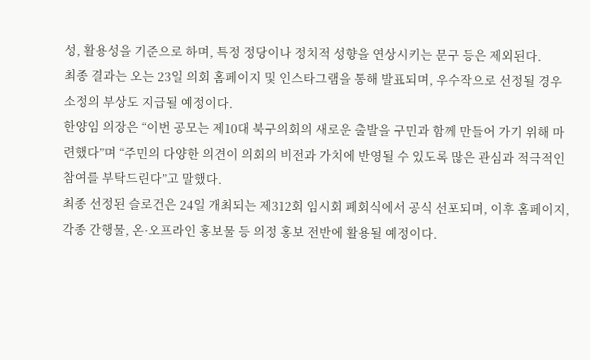성, 활용성을 기준으로 하며, 특정 정당이나 정치적 성향을 연상시키는 문구 등은 제외된다.
최종 결과는 오는 23일 의회 홈페이지 및 인스타그램을 통해 발표되며, 우수작으로 선정될 경우 소정의 부상도 지급될 예정이다.
한양임 의장은 “이번 공모는 제10대 북구의회의 새로운 출발을 구민과 함께 만들어 가기 위해 마련했다”며 “주민의 다양한 의견이 의회의 비전과 가치에 반영될 수 있도록 많은 관심과 적극적인 참여를 부탁드린다”고 말했다.
최종 선정된 슬로건은 24일 개최되는 제312회 임시회 폐회식에서 공식 선포되며, 이후 홈페이지, 각종 간행물, 온·오프라인 홍보물 등 의정 홍보 전반에 활용될 예정이다.